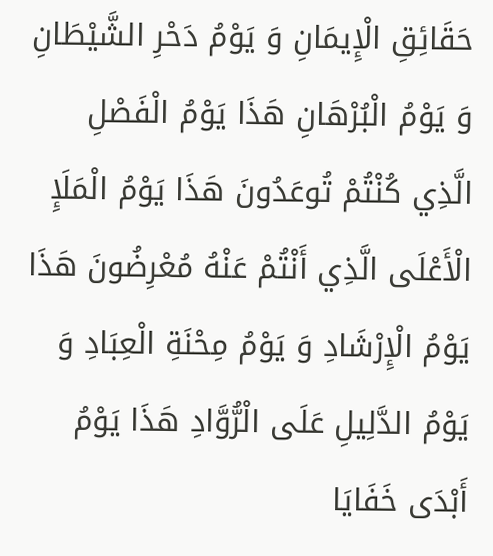حَقَائِقِ الْإِيمَانِ وَ يَوْمُ دَحْرِ الشَّيْطَانِ وَ يَوْمُ الْبُرْهَانِ هَذَا يَوْمُ الْفَصْلِ الَّذِي كُنْتُمْ تُوعَدُونَ هَذَا يَوْمُ الْمَلَإِ الْأَعْلَى الَّذِي أَنْتُمْ عَنْهُ مُعْرِضُونَ هَذَا يَوْمُ الْإِرْشَادِ وَ يَوْمُ مِحْنَةِ الْعِبَادِ وَ يَوْمُ الدَّلِيلِ عَلَى الْرُّوَّادِ هَذَا يَوْمُ أَبْدَى خَفَايَا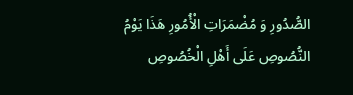الصُّدُورِ وَ مُضْمَرَاتِ الْأُمُورِ هَذَا يَوْمُ النُّصُوصِ عَلَى أَهْلِ الْخُصُوصِ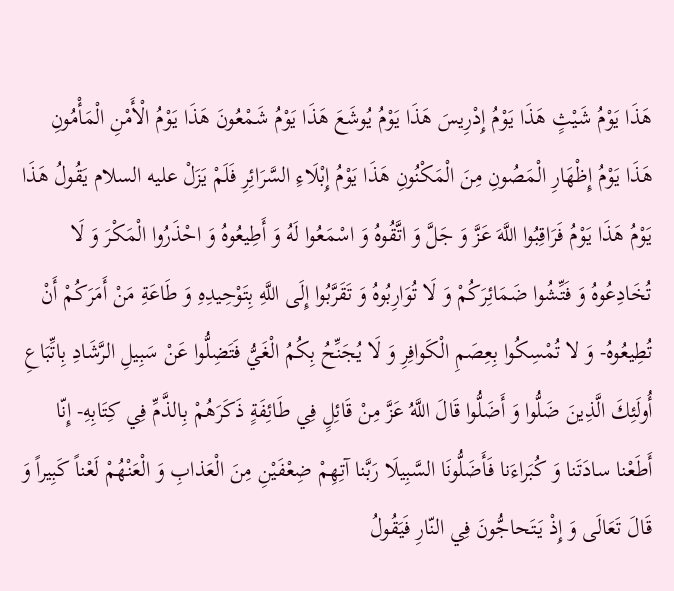هَذَا يَوْمُ شَيْثٍ هَذَا يَوْمُ إِدْرِيسَ هَذَا يَوْمُ يُوشَعَ هَذَا يَوْمُ شَمْعُونَ هَذَا يَوْمُ الْأَمْنِ الْمَأْمُونِ هَذَا يَوْمُ إِظْهَارِ الْمَصُونِ مِنَ الْمَكْنُونِ هَذَا يَوْمُ إِبْلَاءِ السَّرَائِرِ فَلَمْ يَزَلْ عليه السلام يَقُولُ هَذَا يَوْمُ هَذَا يَوْمُ فَرَاقِبُوا اللَّهَ عَزَّ وَ جَلَّ وَ اتَّقُوهُ وَ اسْمَعُوا لَهُ وَ أَطِيعُوهُ وَ احْذَرُوا الْمَكْرَ وَ لَا تُخَادِعُوهُ وَ فَتِّشُوا ضَمَائِرَكُمْ وَ لَا تُوَارِبُوهُ وَ تَقَرَّبُوا إِلَى اللَّهِ بِتَوْحِيدِهِ وَ طَاعَةِ مَنْ أَمَرَكُمْ أَنْ تُطِيعُوهُ- وَ لا تُمْسِكُوا بِعِصَمِ الْكَوافِرِ وَ لَا يُجَنِّحُ بِكُمُ الْغَيُّ فَتَضِلُّوا عَنْ سَبِيلِ الرَّشَادِ بِاتِّبَاعِ أُولَئِكَ الَّذِينَ ضَلُّوا وَ أَضَلُّوا قَالَ اللَّهُ عَزَّ مِنْ قَائِلٍ فِي طَائِفَةٍ ذَكَرَهُمْ بِالذَّمِّ فِي كِتَابِهِ- إِنّا أَطَعْنا سادَتَنا وَ كُبَراءَنا فَأَضَلُّونَا السَّبِيلَا رَبَّنا آتِهِمْ ضِعْفَيْنِ مِنَ الْعَذابِ وَ الْعَنْهُمْ لَعْناً كَبِيراً وَ قَالَ تَعَالَى وَ إِذْ يَتَحاجُّونَ فِي النّارِ فَيَقُولُ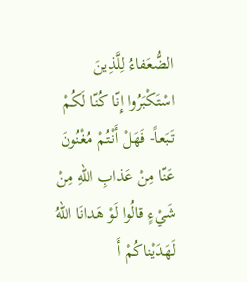الضُّعَفاءُ لِلَّذِينَ اسْتَكْبَرُوا إِنّا كُنّا لَكُمْ تَبَعاً- فَهَلْ أَنْتُمْ مُغْنُونَ عَنّا مِنْ عَذابِ اللّهِ مِنْ شَيْءٍ قالُوا لَوْ هَدانَا اللّهُ لَهَدَيْناكُمْ أَ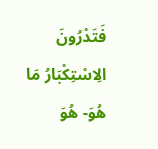فَتَدْرُونَ الِاسْتِكْبَارُ مَا هُوَ- هُوَ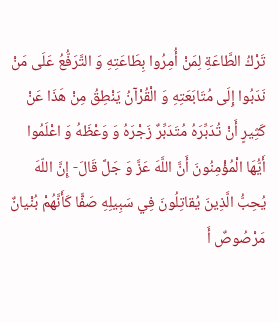تَرْكُ الطَّاعَةِ لِمَنْ أُمِرُوا بِطَاعَتِهِ وَ التَّرَفُّعُ عَلَى مَنْ نَدَبُوا إِلَى مُتَابَعَتِهِ وَ الْقُرْآنُ يَنْطِقُ مِنْ هَذَا عَنْ كَثِيرٍ أَنْ تُدَبِّرَهُ مُتَدَبِّرٌ زَجْرَهُ وَ وَعْظَهُ وَ اعْلَمُوا أَيُّهَا الْمُؤْمِنُونَ أَنَّ اللَّهَ عَزَّ وَ جَلَّ قَالَ- إِنَّ اللّهَ يُحِبُّ الَّذِينَ يُقاتِلُونَ فِي سَبِيلِهِ صَفًّا كَأَنَّهُمْ بُنْيانٌ مَرْصُوصٌ أَ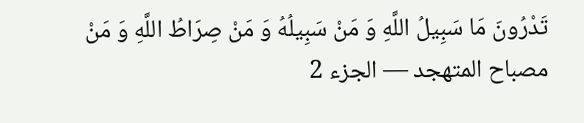تَدْرُونَ مَا سَبِيلُ اللَّهِ وَ مَنْ سَبِيلُهُ وَ مَنْ صِرَاطُ اللَّهِ وَ مَنْ
مصباح المتهجد — الجزء 2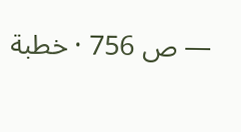— ص 756 · خطبة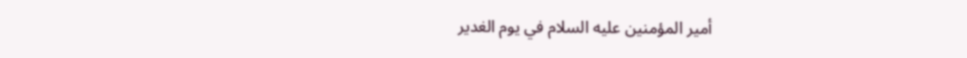أمير المؤمنين عليه السلام في يوم الغدير